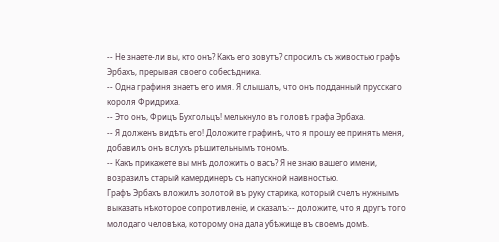-- Не знаете-ли вы, кто онъ? Какъ его зовутъ? спросилъ съ живостью графъ Эрбахъ, прерывая своего собесѣдника.
-- Одна графиня знаетъ его имя. Я слышалъ, что онъ подданный прусскаго короля Фридриха.
-- Это онъ, Фрицъ Бухгольцъ! мелькнуло въ головѣ графа Эрбаха.
-- Я долженъ видѣть его! Доложите графинѣ, что я прошу ее принять меня, добавилъ онъ вслухъ рѣшительнымъ тономъ.
-- Какъ прикажете вы мнѣ доложить о васъ? Я не знаю вашего имени, возразилъ старый камердинеръ съ напускной наивностью.
Графъ Эрбахъ вложилъ золотой въ руку старика, который счелъ нужнымъ выказать нѣкоторое сопротивленіе, и сказалъ:-- доложите, что я другъ того молодаго человѣка, которому она дала убѣжище въ своемъ домѣ.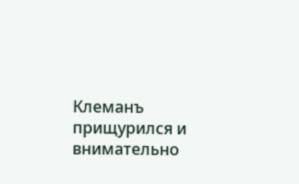Клеманъ прищурился и внимательно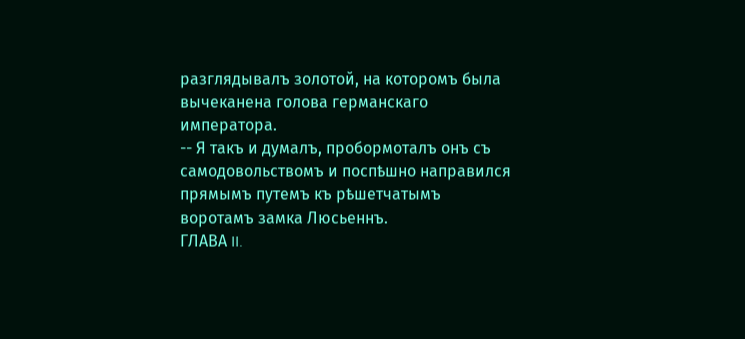разглядывалъ золотой, на которомъ была вычеканена голова германскаго императора.
-- Я такъ и думалъ, пробормоталъ онъ съ самодовольствомъ и поспѣшно направился прямымъ путемъ къ рѣшетчатымъ воротамъ замка Люсьеннъ.
ГЛАВА II.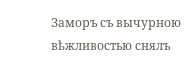Заморъ съ вычурною вѣжливостью снялъ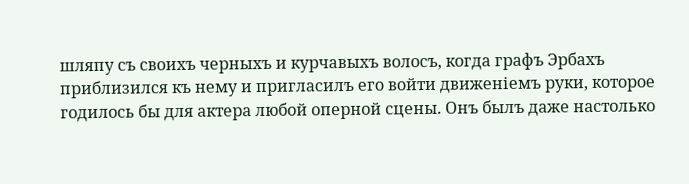шляпу съ своихъ черныхъ и курчавыхъ волосъ, когда графъ Эрбахъ приблизился къ нему и пригласилъ его войти движеніемъ руки, которое годилось бы для актера любой оперной сцены. Онъ былъ даже настолько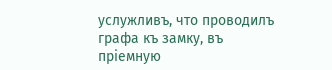услужливъ, что проводилъ графа къ замку, въ пріемную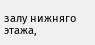залу нижняго этажа,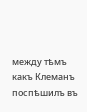между тѣмъ какъ Клеманъ поспѣшилъ въ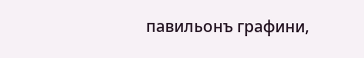павильонъ графини,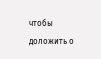чтобы доложить о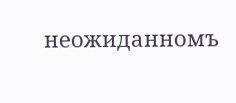неожиданномъ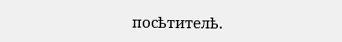посѣтителѣ.